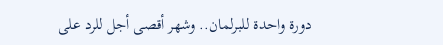دورة واحدة للبرلمان.. وشهر أقصى أجل للرد على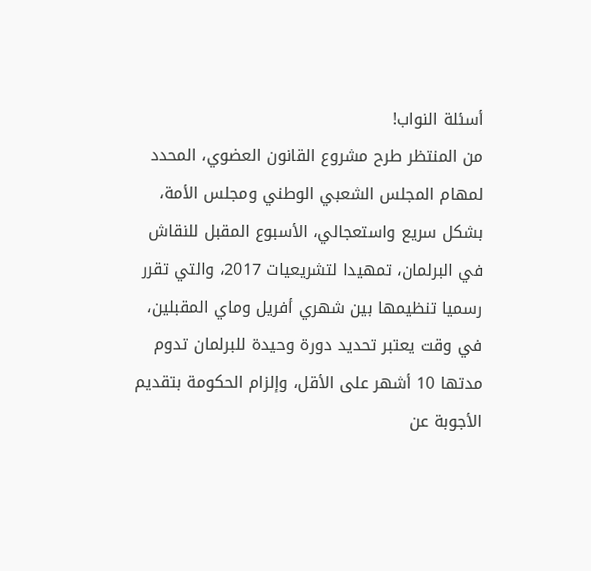أسئلة النواب!
من المنتظر طرح مشروع القانون العضوي، المحدد لمهام المجلس الشعبي الوطني ومجلس الأمة، بشكل سريع واستعجالي، الأسبوع المقبل للنقاش في البرلمان، تمهيدا لتشريعيات 2017، والتي تقرر رسميا تنظيمها بين شهري أفريل وماي المقبلين، في وقت يعتبر تحديد دورة وحيدة للبرلمان تدوم مدتها 10 أشهر على الأقل، وإلزام الحكومة بتقديم الأجوبة عن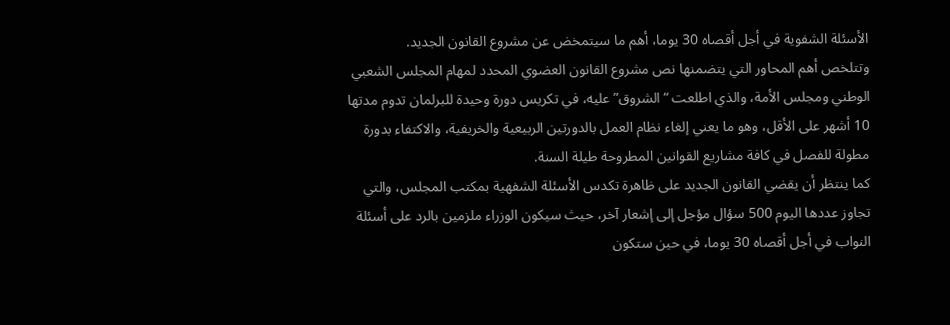الأسئلة الشفوية في أجل أقصاه 30 يوما، أهم ما سيتمخض عن مشروع القانون الجديد.
وتتلخص أهم المحاور التي يتضمنها نص مشروع القانون العضوي المحدد لمهام المجلس الشعبي الوطني ومجلس الأمة، والذي اطلعت “الشروق” عليه، في تكريس دورة وحيدة للبرلمان تدوم مدتها 10 أشهر على الأقل، وهو ما يعني إلغاء نظام العمل بالدورتين الربيعية والخريفية، والاكتفاء بدورة مطولة للفصل في كافة مشاريع القوانين المطروحة طيلة السنة.
كما ينتظر أن يقضي القانون الجديد على ظاهرة تكدس الأسئلة الشفهية بمكتب المجلس، والتي تجاوز عددها اليوم 500 سؤال مؤجل إلى إشعار آخر، حيث سيكون الوزراء ملزمين بالرد على أسئلة النواب في أجل أقصاه 30 يوما، في حين ستكون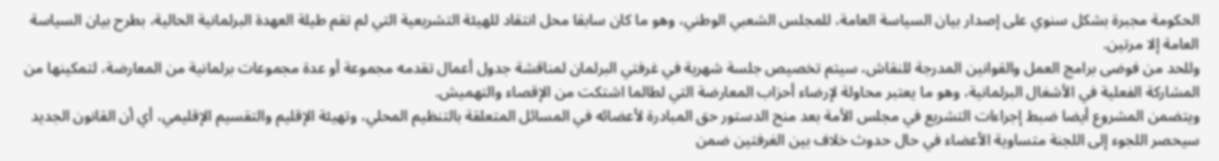الحكومة مجبرة بشكل سنوي على إصدار بيان السياسة العامة، للمجلس الشعبي الوطني، وهو ما كان سابقا محل انتقاد للهيئة التشريعية التي لم تقم طيلة العهدة البرلمانية الحالية، بطرح بيان السياسة العامة إلا مرتين.
وللحد من فوضى برامج العمل والقوانين المدرجة للنقاش، سيتم تخصيص جلسة شهرية في غرفتي البرلمان لمناقشة جدول أعمال تقدمه مجموعة أو عدة مجموعات برلمانية من المعارضة، لتمكينها من المشاركة الفعلية في الأشغال البرلمانية، وهو ما يعتبر محاولة لإرضاء أحزاب المعارضة التي لطالما اشتكت من الإقصاء والتهميش.
ويتضمن المشروع أيضا ضبط إجراءات التشريع في مجلس الأمة بعد منح الدستور حق المبادرة لأعضائه في المسائل المتعلقة بالتنظيم المحلي، وتهيئة الإقليم والتقسيم الإقليمي، أي أن القانون الجديد سيحصر اللجوء إلى اللجنة متساوية الأعضاء في حال حدوث خلاف بين الغرفتين ضمن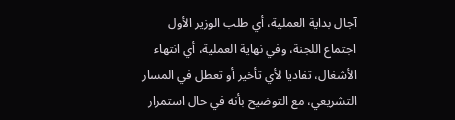آجال بداية العملية، أي طلب الوزير الأول اجتماع اللجنة، وفي نهاية العملية، أي انتهاء الأشغال، تفاديا لأي تأخير أو تعطل في المسار التشريعي، مع التوضيح بأنه في حال استمرار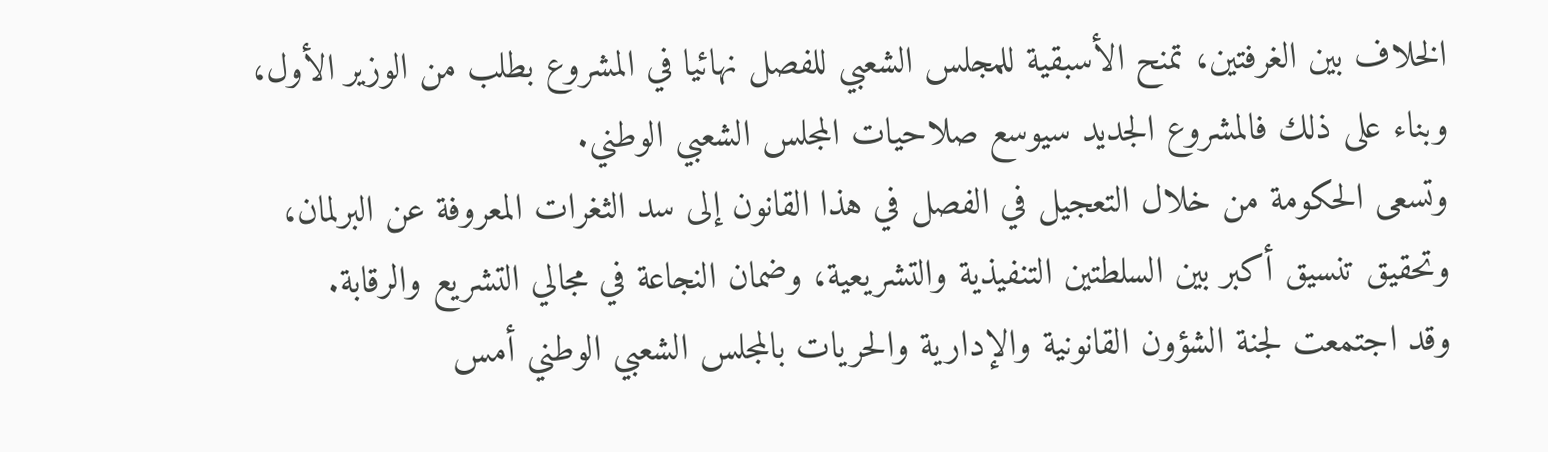الخلاف بين الغرفتين، تمنح الأسبقية للمجلس الشعبي للفصل نهائيا في المشروع بطلب من الوزير الأول، وبناء على ذلك فالمشروع الجديد سيوسع صلاحيات المجلس الشعبي الوطني.
وتسعى الحكومة من خلال التعجيل في الفصل في هذا القانون إلى سد الثغرات المعروفة عن البرلمان، وتحقيق تنسيق أكبر بين السلطتين التنفيذية والتشريعية، وضمان النجاعة في مجالي التشريع والرقابة.
وقد اجتمعت لجنة الشؤون القانونية والإدارية والحريات بالمجلس الشعبي الوطني أمس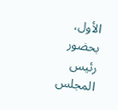الأول، بحضور رئيس المجلس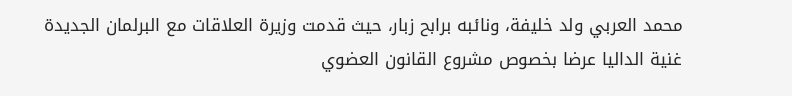محمد العربي ولد خليفة، ونائبه برابح زبار، حيث قدمت وزيرة العلاقات مع البرلمان الجديدة غنية الداليا عرضا بخصوص مشروع القانون العضوي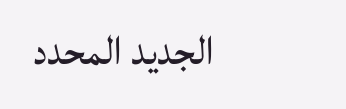الجديد المحدد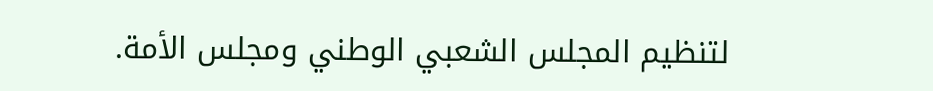لتنظيم المجلس الشعبي الوطني ومجلس الأمة.